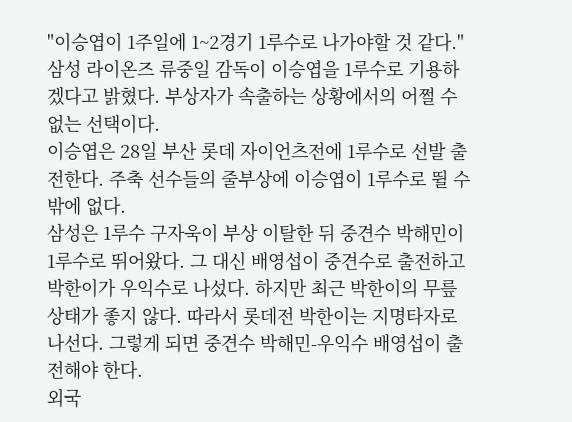"이승엽이 1주일에 1~2경기 1루수로 나가야할 것 같다."
삼성 라이온즈 류중일 감독이 이승엽을 1루수로 기용하겠다고 밝혔다. 부상자가 속출하는 상황에서의 어쩔 수 없는 선택이다.
이승엽은 28일 부산 롯데 자이언츠전에 1루수로 선발 출전한다. 주축 선수들의 줄부상에 이승엽이 1루수로 뛸 수밖에 없다.
삼성은 1루수 구자욱이 부상 이탈한 뒤 중견수 박해민이 1루수로 뛰어왔다. 그 대신 배영섭이 중견수로 출전하고 박한이가 우익수로 나섰다. 하지만 최근 박한이의 무릎 상태가 좋지 않다. 따라서 롯데전 박한이는 지명타자로 나선다. 그렇게 되면 중견수 박해민-우익수 배영섭이 출전해야 한다.
외국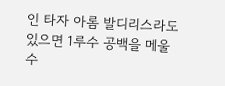인 타자 아롬 발디리스라도 있으면 1루수 공백을 메울 수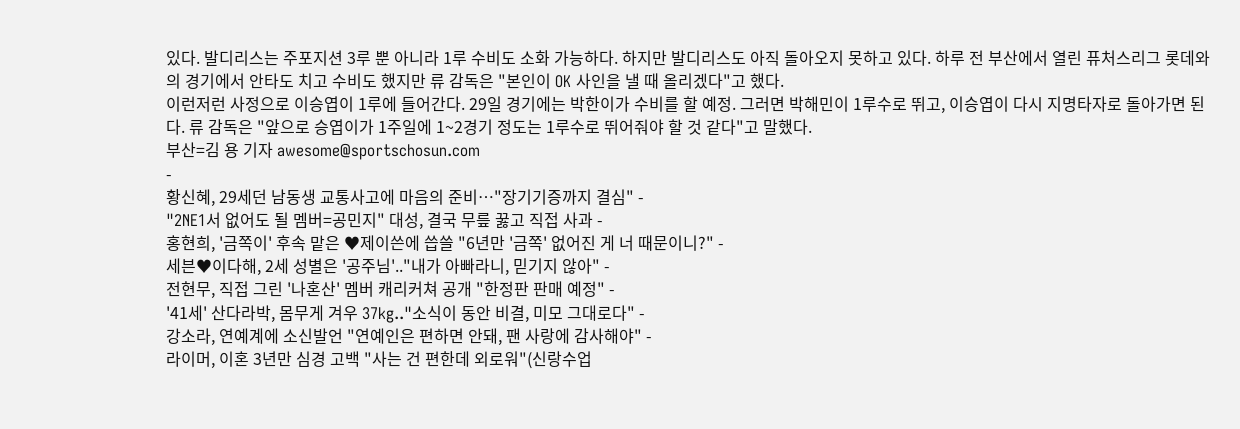있다. 발디리스는 주포지션 3루 뿐 아니라 1루 수비도 소화 가능하다. 하지만 발디리스도 아직 돌아오지 못하고 있다. 하루 전 부산에서 열린 퓨처스리그 롯데와의 경기에서 안타도 치고 수비도 했지만 류 감독은 "본인이 OK 사인을 낼 때 올리겠다"고 했다.
이런저런 사정으로 이승엽이 1루에 들어간다. 29일 경기에는 박한이가 수비를 할 예정. 그러면 박해민이 1루수로 뛰고, 이승엽이 다시 지명타자로 돌아가면 된다. 류 감독은 "앞으로 승엽이가 1주일에 1~2경기 정도는 1루수로 뛰어줘야 할 것 같다"고 말했다.
부산=김 용 기자 awesome@sportschosun.com
-
황신혜, 29세던 남동생 교통사고에 마음의 준비…"장기기증까지 결심" -
"2NE1서 없어도 될 멤버=공민지" 대성, 결국 무릎 꿇고 직접 사과 -
홍현희, '금쪽이' 후속 맡은 ♥제이쓴에 씁쓸 "6년만 '금쪽' 없어진 게 너 때문이니?" -
세븐♥이다해, 2세 성별은 '공주님'.."내가 아빠라니, 믿기지 않아" -
전현무, 직접 그린 '나혼산' 멤버 캐리커쳐 공개 "한정판 판매 예정" -
'41세' 산다라박, 몸무게 겨우 37kg.."소식이 동안 비결, 미모 그대로다" -
강소라, 연예계에 소신발언 "연예인은 편하면 안돼, 팬 사랑에 감사해야" -
라이머, 이혼 3년만 심경 고백 "사는 건 편한데 외로워"(신랑수업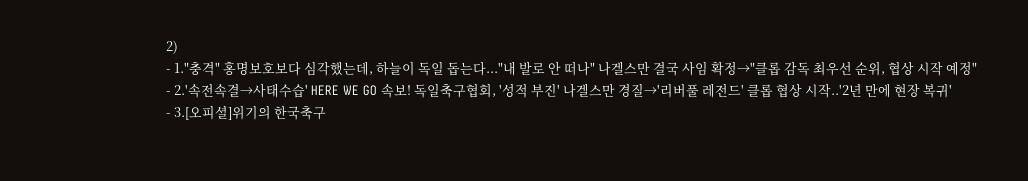2)
- 1."충격" 홍명보호보다 심각했는데, 하늘이 독일 돕는다..."내 발로 안 떠나" 나겔스만 결국 사임 확정→"클롭 감독 최우선 순위, 협상 시작 예정"
- 2.'속전속결→사태수습' HERE WE GO 속보! 독일축구협회, '성적 부진' 나겔스만 경질→'리버풀 레전드' 클롭 협상 시작..'2년 만에 현장 복귀'
- 3.[오피셜]위기의 한국축구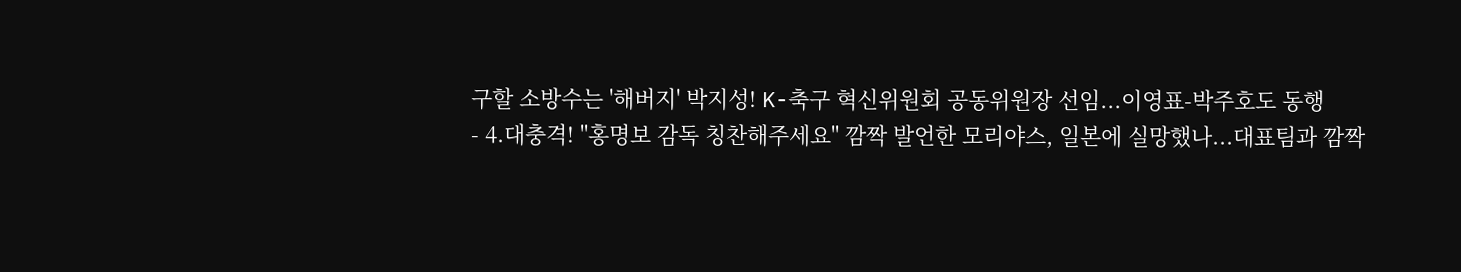구할 소방수는 '해버지' 박지성! K-축구 혁신위원회 공동위원장 선임...이영표-박주호도 동행
- 4.대충격! "홍명보 감독 칭찬해주세요" 깜짝 발언한 모리야스, 일본에 실망했나...대표팀과 깜짝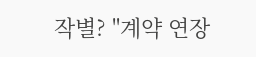작별? "계약 연장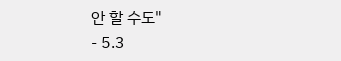안 할 수도"
- 5.3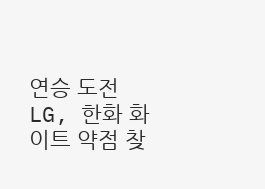연승 도전 LG, 한화 화이트 약점 찾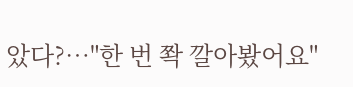았다?…"한 번 쫙 깔아봤어요"